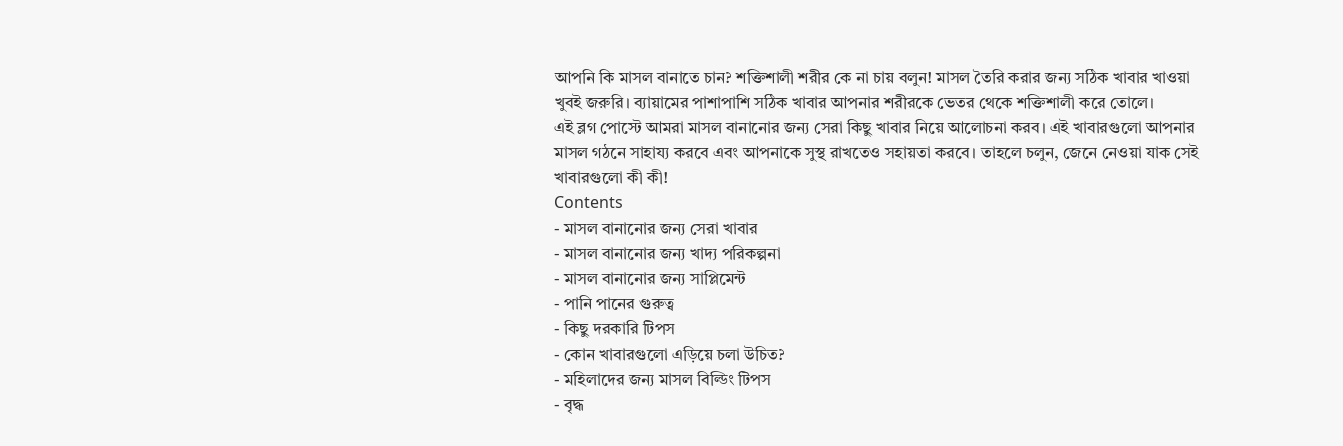আপনি কি মাসল বানাতে চান? শক্তিশালী শরীর কে না চায় বলুন! মাসল তৈরি করার জন্য সঠিক খাবার খাওয়া খুবই জরুরি। ব্যায়ামের পাশাপাশি সঠিক খাবার আপনার শরীরকে ভেতর থেকে শক্তিশালী করে তোলে।
এই ব্লগ পোস্টে আমরা মাসল বানানোর জন্য সেরা কিছু খাবার নিয়ে আলোচনা করব। এই খাবারগুলো আপনার মাসল গঠনে সাহায্য করবে এবং আপনাকে সুস্থ রাখতেও সহায়তা করবে। তাহলে চলুন, জেনে নেওয়া যাক সেই খাবারগুলো কী কী!
Contents
- মাসল বানানোর জন্য সেরা খাবার
- মাসল বানানোর জন্য খাদ্য পরিকল্পনা
- মাসল বানানোর জন্য সাপ্লিমেন্ট
- পানি পানের গুরুত্ব
- কিছু দরকারি টিপস
- কোন খাবারগুলো এড়িয়ে চলা উচিত?
- মহিলাদের জন্য মাসল বিল্ডিং টিপস
- বৃদ্ধ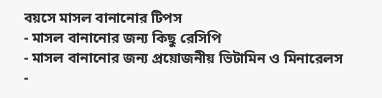বয়সে মাসল বানানোর টিপস
- মাসল বানানোর জন্য কিছু রেসিপি
- মাসল বানানোর জন্য প্রয়োজনীয় ভিটামিন ও মিনারেলস
-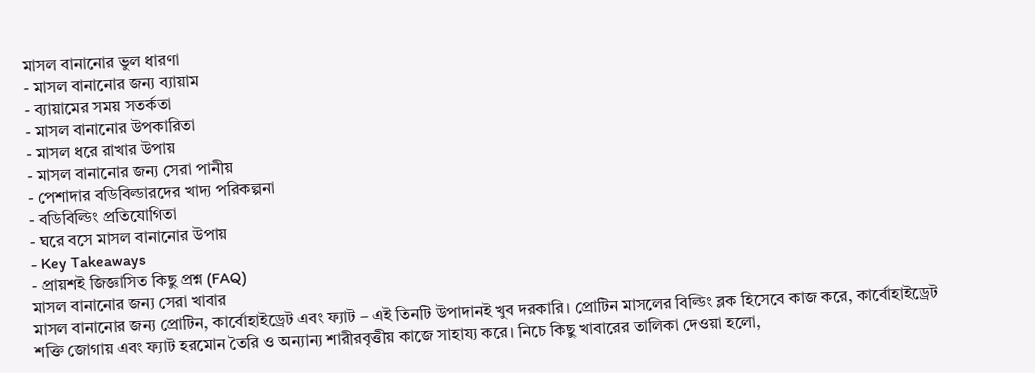মাসল বানানোর ভুল ধারণা
- মাসল বানানোর জন্য ব্যায়াম
- ব্যায়ামের সময় সতর্কতা
- মাসল বানানোর উপকারিতা
- মাসল ধরে রাখার উপায়
- মাসল বানানোর জন্য সেরা পানীয়
- পেশাদার বডিবিল্ডারদের খাদ্য পরিকল্পনা
- বডিবিল্ডিং প্রতিযোগিতা
- ঘরে বসে মাসল বানানোর উপায়
- Key Takeaways
- প্রায়শই জিজ্ঞাসিত কিছু প্রশ্ন (FAQ)
মাসল বানানোর জন্য সেরা খাবার
মাসল বানানোর জন্য প্রোটিন, কার্বোহাইড্রেট এবং ফ্যাট – এই তিনটি উপাদানই খুব দরকারি। প্রোটিন মাসলের বিল্ডিং ব্লক হিসেবে কাজ করে, কার্বোহাইড্রেট শক্তি জোগায় এবং ফ্যাট হরমোন তৈরি ও অন্যান্য শারীরবৃত্তীয় কাজে সাহায্য করে। নিচে কিছু খাবারের তালিকা দেওয়া হলো,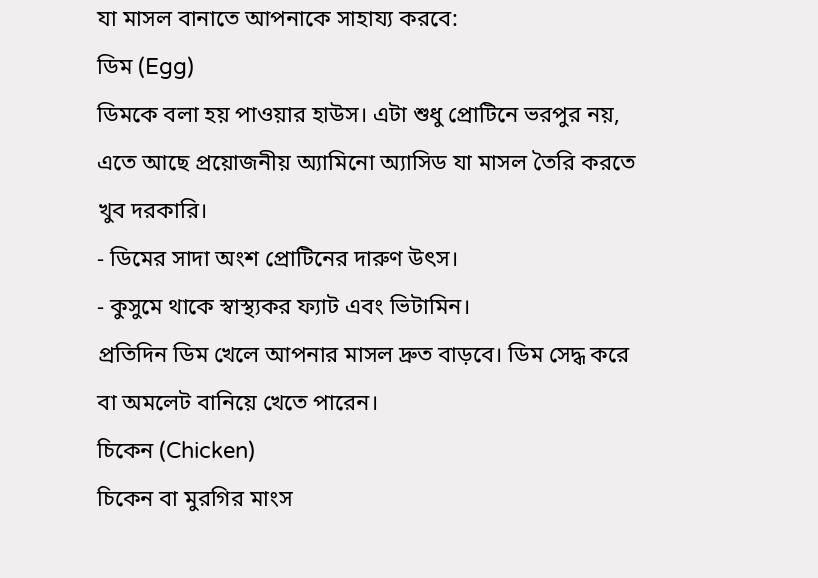যা মাসল বানাতে আপনাকে সাহায্য করবে:
ডিম (Egg)
ডিমকে বলা হয় পাওয়ার হাউস। এটা শুধু প্রোটিনে ভরপুর নয়, এতে আছে প্রয়োজনীয় অ্যামিনো অ্যাসিড যা মাসল তৈরি করতে খুব দরকারি।
- ডিমের সাদা অংশ প্রোটিনের দারুণ উৎস।
- কুসুমে থাকে স্বাস্থ্যকর ফ্যাট এবং ভিটামিন।
প্রতিদিন ডিম খেলে আপনার মাসল দ্রুত বাড়বে। ডিম সেদ্ধ করে বা অমলেট বানিয়ে খেতে পারেন।
চিকেন (Chicken)
চিকেন বা মুরগির মাংস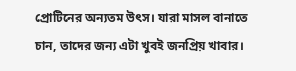প্রোটিনের অন্যতম উৎস। যারা মাসল বানাতে চান, তাদের জন্য এটা খুবই জনপ্রিয় খাবার।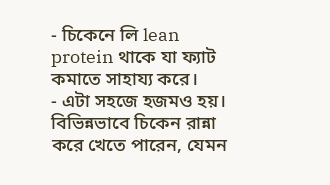- চিকেনে লি lean protein থাকে যা ফ্যাট কমাতে সাহায্য করে।
- এটা সহজে হজমও হয়।
বিভিন্নভাবে চিকেন রান্না করে খেতে পারেন, যেমন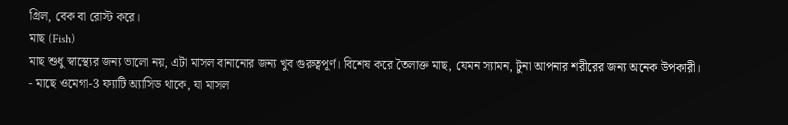গ্রিল, বেক বা রোস্ট করে।
মাছ (Fish)
মাছ শুধু স্বাস্থ্যের জন্য ভালো নয়, এটা মাসল বানানোর জন্য খুব গুরুত্বপূর্ণ। বিশেষ করে তৈলাক্ত মাছ, যেমন স্যামন, টুনা আপনার শরীরের জন্য অনেক উপকারী।
- মাছে ওমেগা-3 ফ্যাটি অ্যাসিড থাকে, যা মাসল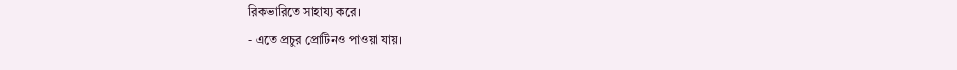রিকভারিতে সাহায্য করে।
- এতে প্রচুর প্রোটিনও পাওয়া যায়।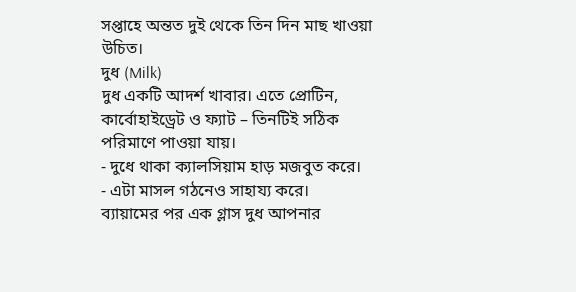সপ্তাহে অন্তত দুই থেকে তিন দিন মাছ খাওয়া উচিত।
দুধ (Milk)
দুধ একটি আদর্শ খাবার। এতে প্রোটিন, কার্বোহাইড্রেট ও ফ্যাট – তিনটিই সঠিক পরিমাণে পাওয়া যায়।
- দুধে থাকা ক্যালসিয়াম হাড় মজবুত করে।
- এটা মাসল গঠনেও সাহায্য করে।
ব্যায়ামের পর এক গ্লাস দুধ আপনার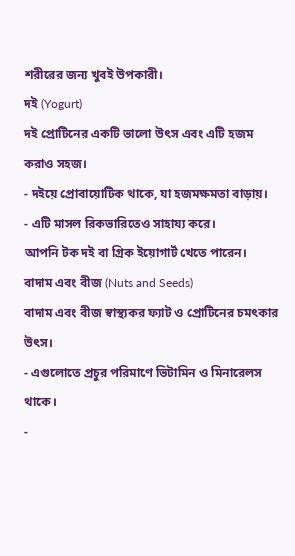শরীরের জন্য খুবই উপকারী।
দই (Yogurt)
দই প্রোটিনের একটি ভালো উৎস এবং এটি হজম করাও সহজ।
- দইয়ে প্রোবায়োটিক থাকে, যা হজমক্ষমতা বাড়ায়।
- এটি মাসল রিকভারিতেও সাহায্য করে।
আপনি টক দই বা গ্রিক ইয়োগার্ট খেতে পারেন।
বাদাম এবং বীজ (Nuts and Seeds)
বাদাম এবং বীজ স্বাস্থ্যকর ফ্যাট ও প্রোটিনের চমৎকার উৎস।
- এগুলোতে প্রচুর পরিমাণে ভিটামিন ও মিনারেলস থাকে।
-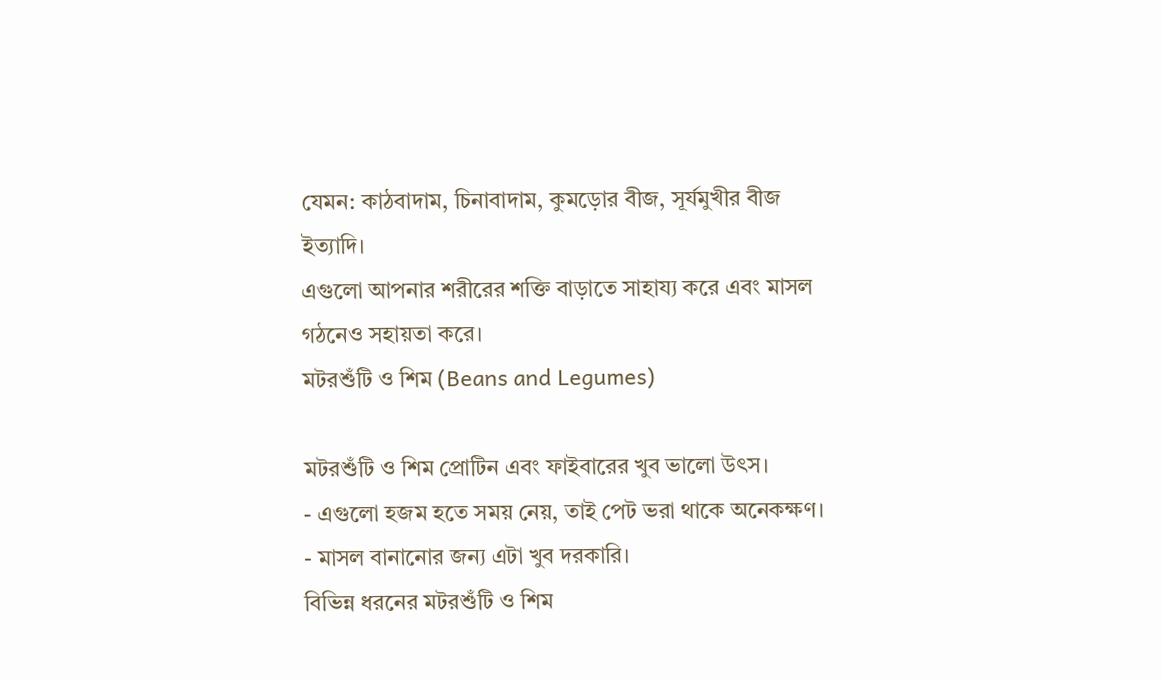যেমন: কাঠবাদাম, চিনাবাদাম, কুমড়োর বীজ, সূর্যমুখীর বীজ ইত্যাদি।
এগুলো আপনার শরীরের শক্তি বাড়াতে সাহায্য করে এবং মাসল গঠনেও সহায়তা করে।
মটরশুঁটি ও শিম (Beans and Legumes)

মটরশুঁটি ও শিম প্রোটিন এবং ফাইবারের খুব ভালো উৎস।
- এগুলো হজম হতে সময় নেয়, তাই পেট ভরা থাকে অনেকক্ষণ।
- মাসল বানানোর জন্য এটা খুব দরকারি।
বিভিন্ন ধরনের মটরশুঁটি ও শিম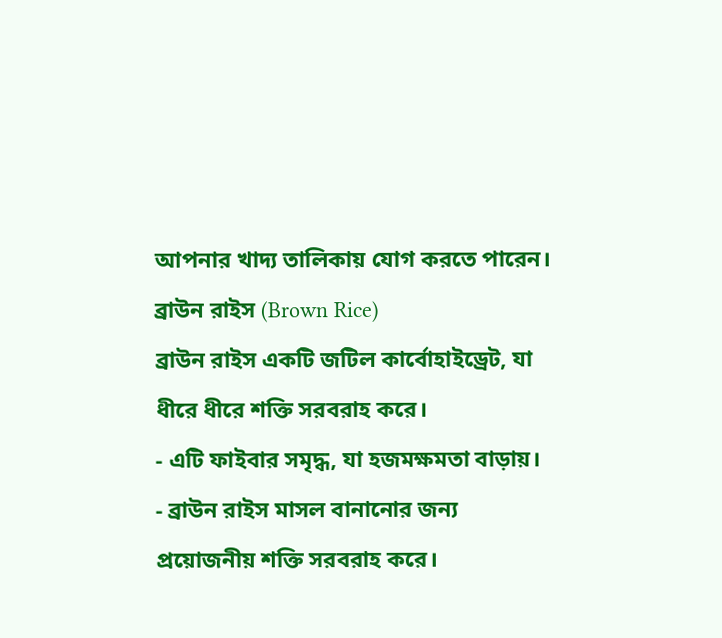আপনার খাদ্য তালিকায় যোগ করতে পারেন।
ব্রাউন রাইস (Brown Rice)
ব্রাউন রাইস একটি জটিল কার্বোহাইড্রেট, যা ধীরে ধীরে শক্তি সরবরাহ করে।
- এটি ফাইবার সমৃদ্ধ, যা হজমক্ষমতা বাড়ায়।
- ব্রাউন রাইস মাসল বানানোর জন্য প্রয়োজনীয় শক্তি সরবরাহ করে।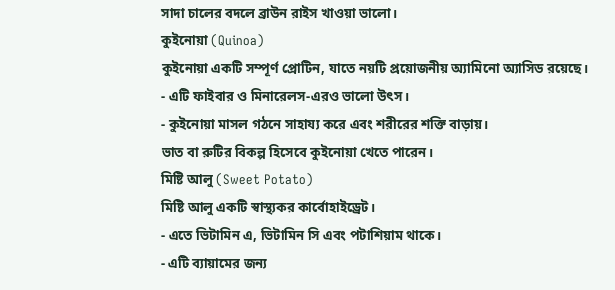সাদা চালের বদলে ব্রাউন রাইস খাওয়া ভালো।
কুইনোয়া (Quinoa)
কুইনোয়া একটি সম্পূর্ণ প্রোটিন, যাতে নয়টি প্রয়োজনীয় অ্যামিনো অ্যাসিড রয়েছে।
- এটি ফাইবার ও মিনারেলস-এরও ভালো উৎস।
- কুইনোয়া মাসল গঠনে সাহায্য করে এবং শরীরের শক্তি বাড়ায়।
ভাত বা রুটির বিকল্প হিসেবে কুইনোয়া খেতে পারেন।
মিষ্টি আলু (Sweet Potato)
মিষ্টি আলু একটি স্বাস্থ্যকর কার্বোহাইড্রেট।
- এতে ভিটামিন এ, ভিটামিন সি এবং পটাশিয়াম থাকে।
- এটি ব্যায়ামের জন্য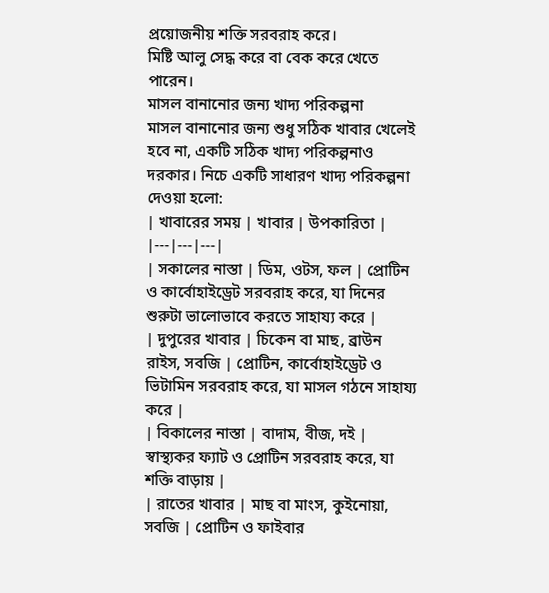প্রয়োজনীয় শক্তি সরবরাহ করে।
মিষ্টি আলু সেদ্ধ করে বা বেক করে খেতে পারেন।
মাসল বানানোর জন্য খাদ্য পরিকল্পনা
মাসল বানানোর জন্য শুধু সঠিক খাবার খেলেই হবে না, একটি সঠিক খাদ্য পরিকল্পনাও দরকার। নিচে একটি সাধারণ খাদ্য পরিকল্পনা দেওয়া হলো:
| খাবারের সময় | খাবার | উপকারিতা |
|---|---|---|
| সকালের নাস্তা | ডিম, ওটস, ফল | প্রোটিন ও কার্বোহাইড্রেট সরবরাহ করে, যা দিনের শুরুটা ভালোভাবে করতে সাহায্য করে |
| দুপুরের খাবার | চিকেন বা মাছ, ব্রাউন রাইস, সবজি | প্রোটিন, কার্বোহাইড্রেট ও ভিটামিন সরবরাহ করে, যা মাসল গঠনে সাহায্য করে |
| বিকালের নাস্তা | বাদাম, বীজ, দই | স্বাস্থ্যকর ফ্যাট ও প্রোটিন সরবরাহ করে, যা শক্তি বাড়ায় |
| রাতের খাবার | মাছ বা মাংস, কুইনোয়া, সবজি | প্রোটিন ও ফাইবার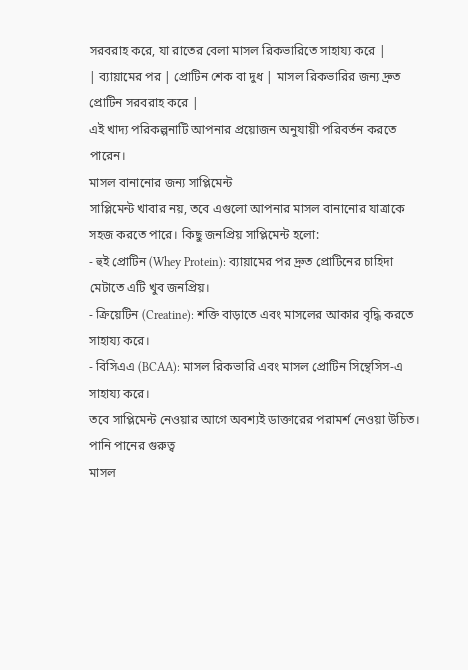সরবরাহ করে, যা রাতের বেলা মাসল রিকভারিতে সাহায্য করে |
| ব্যায়ামের পর | প্রোটিন শেক বা দুধ | মাসল রিকভারির জন্য দ্রুত প্রোটিন সরবরাহ করে |
এই খাদ্য পরিকল্পনাটি আপনার প্রয়োজন অনুযায়ী পরিবর্তন করতে পারেন।
মাসল বানানোর জন্য সাপ্লিমেন্ট
সাপ্লিমেন্ট খাবার নয়, তবে এগুলো আপনার মাসল বানানোর যাত্রাকে সহজ করতে পারে। কিছু জনপ্রিয় সাপ্লিমেন্ট হলো:
- হুই প্রোটিন (Whey Protein): ব্যায়ামের পর দ্রুত প্রোটিনের চাহিদা মেটাতে এটি খুব জনপ্রিয়।
- ক্রিয়েটিন (Creatine): শক্তি বাড়াতে এবং মাসলের আকার বৃদ্ধি করতে সাহায্য করে।
- বিসিএএ (BCAA): মাসল রিকভারি এবং মাসল প্রোটিন সিন্থেসিস-এ সাহায্য করে।
তবে সাপ্লিমেন্ট নেওয়ার আগে অবশ্যই ডাক্তারের পরামর্শ নেওয়া উচিত।
পানি পানের গুরুত্ব
মাসল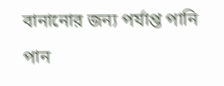বানানোর জন্য পর্যাপ্ত পানি পান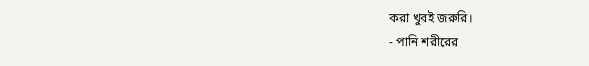করা খুবই জরুরি।
- পানি শরীরের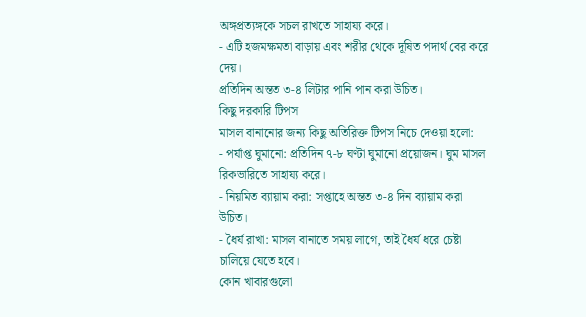অঙ্গপ্রত্যঙ্গকে সচল রাখতে সাহায্য করে।
- এটি হজমক্ষমতা বাড়ায় এবং শরীর থেকে দূষিত পদার্থ বের করে দেয়।
প্রতিদিন অন্তত ৩-৪ লিটার পানি পান করা উচিত।
কিছু দরকারি টিপস
মাসল বানানোর জন্য কিছু অতিরিক্ত টিপস নিচে দেওয়া হলো:
- পর্যাপ্ত ঘুমানো: প্রতিদিন ৭-৮ ঘণ্টা ঘুমানো প্রয়োজন। ঘুম মাসল রিকভারিতে সাহায্য করে।
- নিয়মিত ব্যায়াম করা: সপ্তাহে অন্তত ৩-৪ দিন ব্যায়াম করা উচিত।
- ধৈর্য রাখা: মাসল বানাতে সময় লাগে, তাই ধৈর্য ধরে চেষ্টা চালিয়ে যেতে হবে।
কোন খাবারগুলো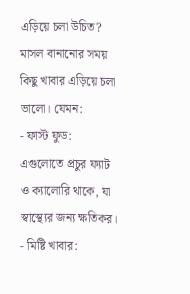এড়িয়ে চলা উচিত?
মাসল বানানোর সময় কিছু খাবার এড়িয়ে চলা ভালো। যেমন:
- ফাস্ট ফুড: এগুলোতে প্রচুর ফ্যাট ও ক্যালোরি থাকে, যা স্বাস্থ্যের জন্য ক্ষতিকর।
- মিষ্টি খাবার: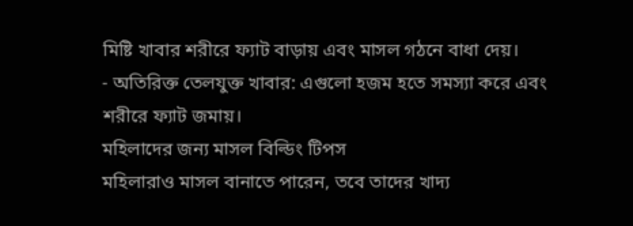মিষ্টি খাবার শরীরে ফ্যাট বাড়ায় এবং মাসল গঠনে বাধা দেয়।
- অতিরিক্ত তেলযুক্ত খাবার: এগুলো হজম হতে সমস্যা করে এবং শরীরে ফ্যাট জমায়।
মহিলাদের জন্য মাসল বিল্ডিং টিপস
মহিলারাও মাসল বানাতে পারেন, তবে তাদের খাদ্য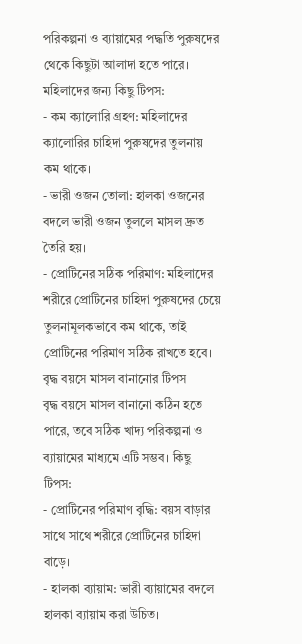পরিকল্পনা ও ব্যায়ামের পদ্ধতি পুরুষদের থেকে কিছুটা আলাদা হতে পারে। মহিলাদের জন্য কিছু টিপস:
- কম ক্যালোরি গ্রহণ: মহিলাদের ক্যালোরির চাহিদা পুরুষদের তুলনায় কম থাকে।
- ভারী ওজন তোলা: হালকা ওজনের বদলে ভারী ওজন তুললে মাসল দ্রুত তৈরি হয়।
- প্রোটিনের সঠিক পরিমাণ: মহিলাদের শরীরে প্রোটিনের চাহিদা পুরুষদের চেয়ে তুলনামূলকভাবে কম থাকে, তাই প্রোটিনের পরিমাণ সঠিক রাখতে হবে।
বৃদ্ধ বয়সে মাসল বানানোর টিপস
বৃদ্ধ বয়সে মাসল বানানো কঠিন হতে পারে, তবে সঠিক খাদ্য পরিকল্পনা ও ব্যায়ামের মাধ্যমে এটি সম্ভব। কিছু টিপস:
- প্রোটিনের পরিমাণ বৃদ্ধি: বয়স বাড়ার সাথে সাথে শরীরে প্রোটিনের চাহিদা বাড়ে।
- হালকা ব্যায়াম: ভারী ব্যায়ামের বদলে হালকা ব্যায়াম করা উচিত।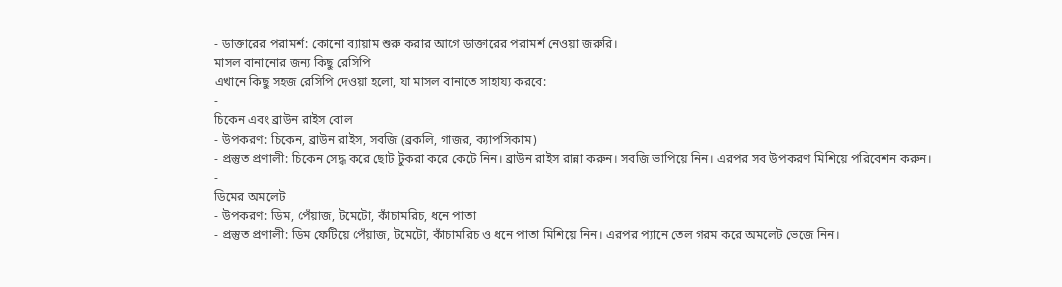- ডাক্তারের পরামর্শ: কোনো ব্যায়াম শুরু করার আগে ডাক্তারের পরামর্শ নেওয়া জরুরি।
মাসল বানানোর জন্য কিছু রেসিপি
এখানে কিছু সহজ রেসিপি দেওয়া হলো, যা মাসল বানাতে সাহায্য করবে:
-
চিকেন এবং ব্রাউন রাইস বোল
- উপকরণ: চিকেন, ব্রাউন রাইস, সবজি (ব্রকলি, গাজর, ক্যাপসিকাম)
- প্রস্তুত প্রণালী: চিকেন সেদ্ধ করে ছোট টুকরা করে কেটে নিন। ব্রাউন রাইস রান্না করুন। সবজি ভাপিয়ে নিন। এরপর সব উপকরণ মিশিয়ে পরিবেশন করুন।
-
ডিমের অমলেট
- উপকরণ: ডিম, পেঁয়াজ, টমেটো, কাঁচামরিচ, ধনে পাতা
- প্রস্তুত প্রণালী: ডিম ফেটিয়ে পেঁয়াজ, টমেটো, কাঁচামরিচ ও ধনে পাতা মিশিয়ে নিন। এরপর প্যানে তেল গরম করে অমলেট ভেজে নিন।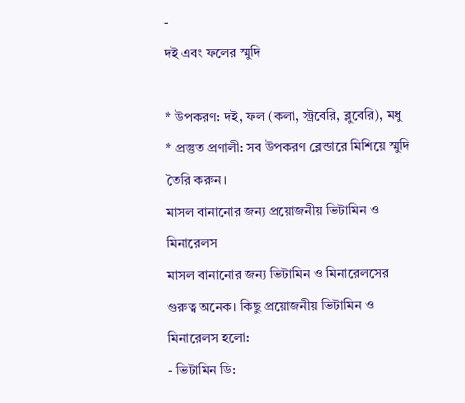-
দই এবং ফলের স্মুদি

* উপকরণ: দই, ফল (কলা, স্ট্রবেরি, ব্লুবেরি), মধু
* প্রস্তুত প্রণালী: সব উপকরণ ব্লেন্ডারে মিশিয়ে স্মুদি তৈরি করুন।
মাসল বানানোর জন্য প্রয়োজনীয় ভিটামিন ও মিনারেলস
মাসল বানানোর জন্য ভিটামিন ও মিনারেলসের গুরুত্ব অনেক। কিছু প্রয়োজনীয় ভিটামিন ও মিনারেলস হলো:
- ভিটামিন ডি: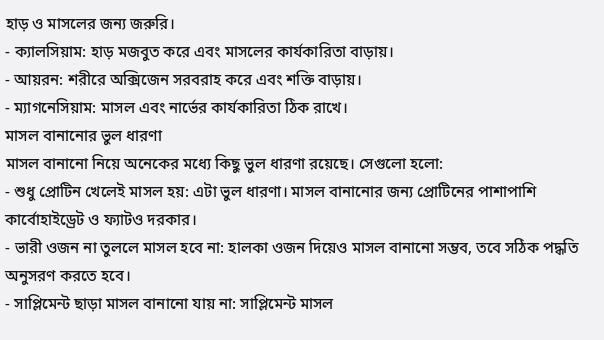হাড় ও মাসলের জন্য জরুরি।
- ক্যালসিয়াম: হাড় মজবুত করে এবং মাসলের কার্যকারিতা বাড়ায়।
- আয়রন: শরীরে অক্সিজেন সরবরাহ করে এবং শক্তি বাড়ায়।
- ম্যাগনেসিয়াম: মাসল এবং নার্ভের কার্যকারিতা ঠিক রাখে।
মাসল বানানোর ভুল ধারণা
মাসল বানানো নিয়ে অনেকের মধ্যে কিছু ভুল ধারণা রয়েছে। সেগুলো হলো:
- শুধু প্রোটিন খেলেই মাসল হয়: এটা ভুল ধারণা। মাসল বানানোর জন্য প্রোটিনের পাশাপাশি কার্বোহাইড্রেট ও ফ্যাটও দরকার।
- ভারী ওজন না তুললে মাসল হবে না: হালকা ওজন দিয়েও মাসল বানানো সম্ভব, তবে সঠিক পদ্ধতি অনুসরণ করতে হবে।
- সাপ্লিমেন্ট ছাড়া মাসল বানানো যায় না: সাপ্লিমেন্ট মাসল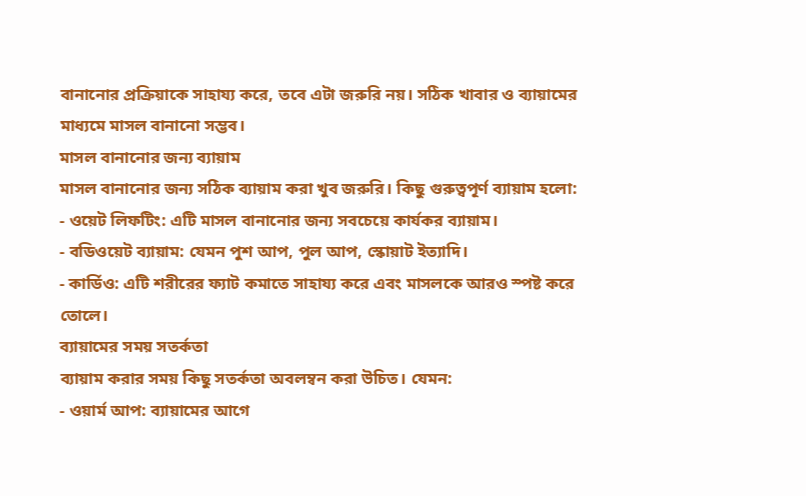বানানোর প্রক্রিয়াকে সাহায্য করে, তবে এটা জরুরি নয়। সঠিক খাবার ও ব্যায়ামের মাধ্যমে মাসল বানানো সম্ভব।
মাসল বানানোর জন্য ব্যায়াম
মাসল বানানোর জন্য সঠিক ব্যায়াম করা খুব জরুরি। কিছু গুরুত্বপূর্ণ ব্যায়াম হলো:
- ওয়েট লিফটিং: এটি মাসল বানানোর জন্য সবচেয়ে কার্যকর ব্যায়াম।
- বডিওয়েট ব্যায়াম: যেমন পুশ আপ, পুল আপ, স্কোয়াট ইত্যাদি।
- কার্ডিও: এটি শরীরের ফ্যাট কমাতে সাহায্য করে এবং মাসলকে আরও স্পষ্ট করে তোলে।
ব্যায়ামের সময় সতর্কতা
ব্যায়াম করার সময় কিছু সতর্কতা অবলম্বন করা উচিত। যেমন:
- ওয়ার্ম আপ: ব্যায়ামের আগে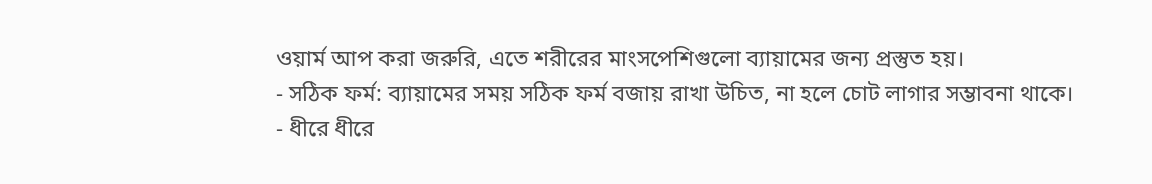ওয়ার্ম আপ করা জরুরি, এতে শরীরের মাংসপেশিগুলো ব্যায়ামের জন্য প্রস্তুত হয়।
- সঠিক ফর্ম: ব্যায়ামের সময় সঠিক ফর্ম বজায় রাখা উচিত, না হলে চোট লাগার সম্ভাবনা থাকে।
- ধীরে ধীরে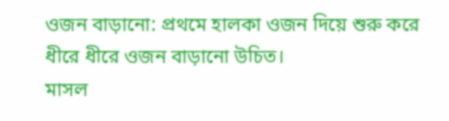ওজন বাড়ানো: প্রথমে হালকা ওজন দিয়ে শুরু করে ধীরে ধীরে ওজন বাড়ানো উচিত।
মাসল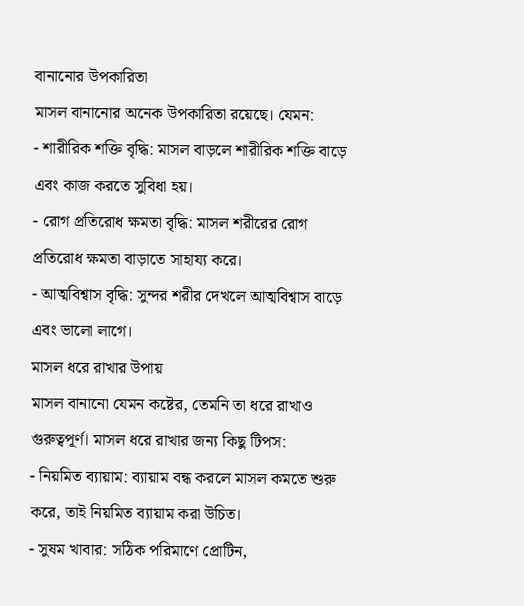বানানোর উপকারিতা
মাসল বানানোর অনেক উপকারিতা রয়েছে। যেমন:
- শারীরিক শক্তি বৃদ্ধি: মাসল বাড়লে শারীরিক শক্তি বাড়ে এবং কাজ করতে সুবিধা হয়।
- রোগ প্রতিরোধ ক্ষমতা বৃদ্ধি: মাসল শরীরের রোগ প্রতিরোধ ক্ষমতা বাড়াতে সাহায্য করে।
- আত্মবিশ্বাস বৃদ্ধি: সুন্দর শরীর দেখলে আত্মবিশ্বাস বাড়ে এবং ভালো লাগে।
মাসল ধরে রাখার উপায়
মাসল বানানো যেমন কষ্টের, তেমনি তা ধরে রাখাও গুরুত্বপূর্ণ। মাসল ধরে রাখার জন্য কিছু টিপস:
- নিয়মিত ব্যায়াম: ব্যায়াম বন্ধ করলে মাসল কমতে শুরু করে, তাই নিয়মিত ব্যায়াম করা উচিত।
- সুষম খাবার: সঠিক পরিমাণে প্রোটিন,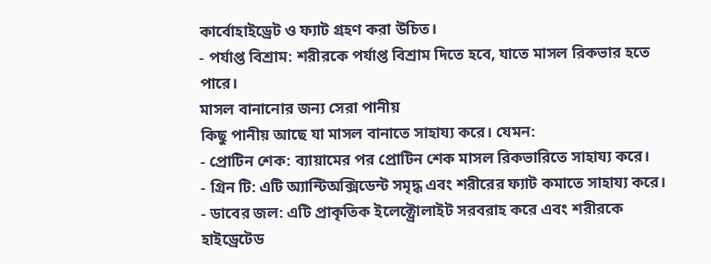কার্বোহাইড্রেট ও ফ্যাট গ্রহণ করা উচিত।
- পর্যাপ্ত বিশ্রাম: শরীরকে পর্যাপ্ত বিশ্রাম দিতে হবে, যাতে মাসল রিকভার হতে পারে।
মাসল বানানোর জন্য সেরা পানীয়
কিছু পানীয় আছে যা মাসল বানাতে সাহায্য করে। যেমন:
- প্রোটিন শেক: ব্যায়ামের পর প্রোটিন শেক মাসল রিকভারিতে সাহায্য করে।
- গ্রিন টি: এটি অ্যান্টিঅক্সিডেন্ট সমৃদ্ধ এবং শরীরের ফ্যাট কমাতে সাহায্য করে।
- ডাবের জল: এটি প্রাকৃতিক ইলেক্ট্রোলাইট সরবরাহ করে এবং শরীরকে হাইড্রেটেড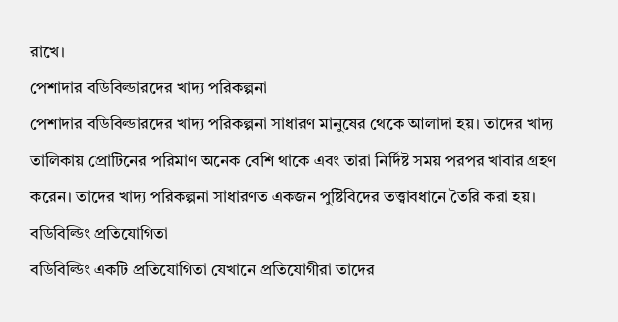রাখে।
পেশাদার বডিবিল্ডারদের খাদ্য পরিকল্পনা
পেশাদার বডিবিল্ডারদের খাদ্য পরিকল্পনা সাধারণ মানুষের থেকে আলাদা হয়। তাদের খাদ্য তালিকায় প্রোটিনের পরিমাণ অনেক বেশি থাকে এবং তারা নির্দিষ্ট সময় পরপর খাবার গ্রহণ করেন। তাদের খাদ্য পরিকল্পনা সাধারণত একজন পুষ্টিবিদের তত্ত্বাবধানে তৈরি করা হয়।
বডিবিল্ডিং প্রতিযোগিতা
বডিবিল্ডিং একটি প্রতিযোগিতা যেখানে প্রতিযোগীরা তাদের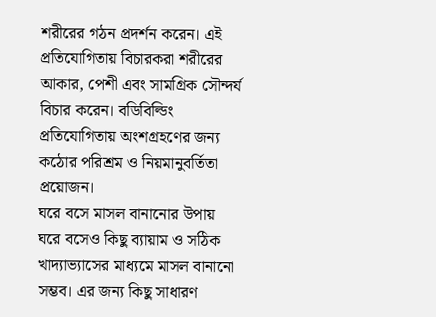শরীরের গঠন প্রদর্শন করেন। এই প্রতিযোগিতায় বিচারকরা শরীরের আকার, পেশী এবং সামগ্রিক সৌন্দর্য বিচার করেন। বডিবিল্ডিং প্রতিযোগিতায় অংশগ্রহণের জন্য কঠোর পরিশ্রম ও নিয়মানুবর্তিতা প্রয়োজন।
ঘরে বসে মাসল বানানোর উপায়
ঘরে বসেও কিছু ব্যায়াম ও সঠিক খাদ্যাভ্যাসের মাধ্যমে মাসল বানানো সম্ভব। এর জন্য কিছু সাধারণ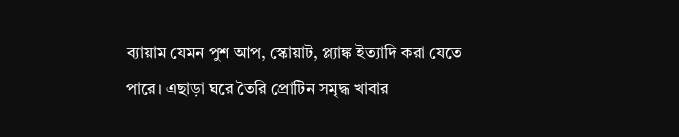ব্যায়াম যেমন পুশ আপ, স্কোয়াট, প্ল্যাঙ্ক ইত্যাদি করা যেতে পারে। এছাড়া ঘরে তৈরি প্রোটিন সমৃদ্ধ খাবার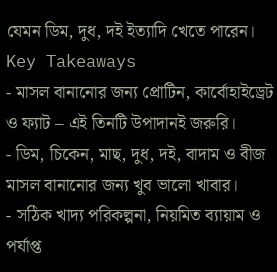যেমন ডিম, দুধ, দই ইত্যাদি খেতে পারেন।
Key Takeaways
- মাসল বানানোর জন্য প্রোটিন, কার্বোহাইড্রেট ও ফ্যাট – এই তিনটি উপাদানই জরুরি।
- ডিম, চিকেন, মাছ, দুধ, দই, বাদাম ও বীজ মাসল বানানোর জন্য খুব ভালো খাবার।
- সঠিক খাদ্য পরিকল্পনা, নিয়মিত ব্যায়াম ও পর্যাপ্ত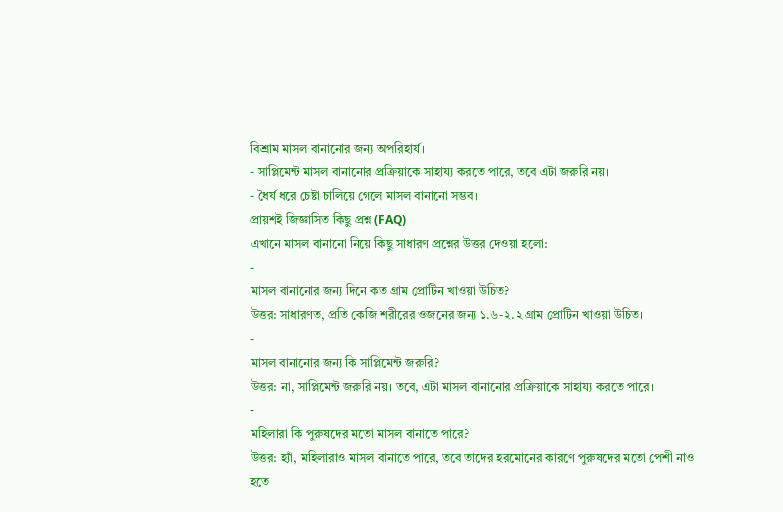বিশ্রাম মাসল বানানোর জন্য অপরিহার্য।
- সাপ্লিমেন্ট মাসল বানানোর প্রক্রিয়াকে সাহায্য করতে পারে, তবে এটা জরুরি নয়।
- ধৈর্য ধরে চেষ্টা চালিয়ে গেলে মাসল বানানো সম্ভব।
প্রায়শই জিজ্ঞাসিত কিছু প্রশ্ন (FAQ)
এখানে মাসল বানানো নিয়ে কিছু সাধারণ প্রশ্নের উত্তর দেওয়া হলো:
-
মাসল বানানোর জন্য দিনে কত গ্রাম প্রোটিন খাওয়া উচিত?
উত্তর: সাধারণত, প্রতি কেজি শরীরের ওজনের জন্য ১.৬-২.২ গ্রাম প্রোটিন খাওয়া উচিত।
-
মাসল বানানোর জন্য কি সাপ্লিমেন্ট জরুরি?
উত্তর: না, সাপ্লিমেন্ট জরুরি নয়। তবে, এটা মাসল বানানোর প্রক্রিয়াকে সাহায্য করতে পারে।
-
মহিলারা কি পুরুষদের মতো মাসল বানাতে পারে?
উত্তর: হ্যাঁ, মহিলারাও মাসল বানাতে পারে, তবে তাদের হরমোনের কারণে পুরুষদের মতো পেশী নাও হতে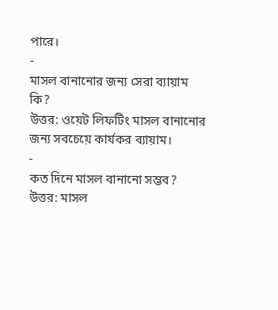পারে।
-
মাসল বানানোর জন্য সেরা ব্যায়াম কি?
উত্তর: ওয়েট লিফটিং মাসল বানানোর জন্য সবচেয়ে কার্যকর ব্যায়াম।
-
কত দিনে মাসল বানানো সম্ভব?
উত্তর: মাসল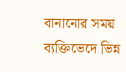বানানোর সময় ব্যক্তিভেদে ভিন্ন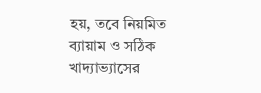হয়, তবে নিয়মিত ব্যায়াম ও সঠিক খাদ্যাভ্যাসের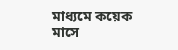মাধ্যমে কয়েক মাসে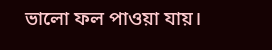ভালো ফল পাওয়া যায়।